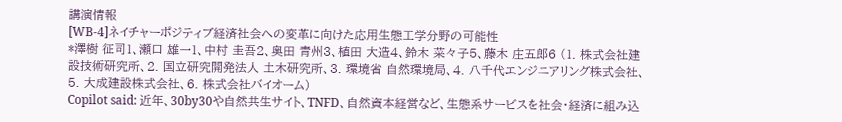講演情報
[WB-4]ネイチャーポジティブ経済社会への変革に向けた応用生態工学分野の可能性
*澤樹 征司1、瀬口 雄一1、中村 圭吾2、奥田 青州3、植田 大造4、鈴木 菜々子5、藤木 庄五郎6 (1. 株式会社建設技術研究所、2. 国立研究開発法人 土木研究所、3. 環境省 自然環境局、4. 八千代エンジニアリング株式会社、5. 大成建設株式会社、6. 株式会社バイオーム)
Copilot said: 近年、30by30や自然共生サイト、TNFD、自然資本経営など、生態系サービスを社会・経済に組み込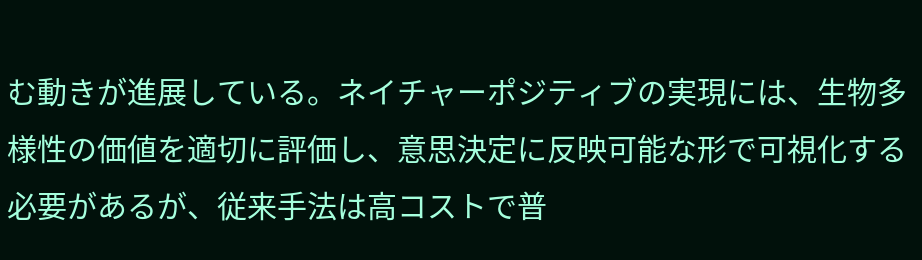む動きが進展している。ネイチャーポジティブの実現には、生物多様性の価値を適切に評価し、意思決定に反映可能な形で可視化する必要があるが、従来手法は高コストで普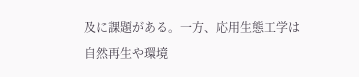及に課題がある。一方、応用生態工学は自然再生や環境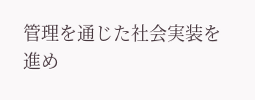管理を通じた社会実装を進め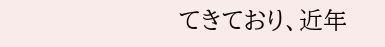てきており、近年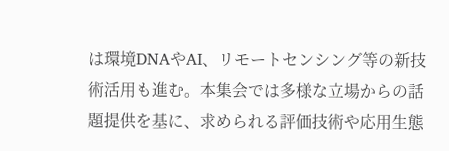は環境DNAやAI、リモートセンシング等の新技術活用も進む。本集会では多様な立場からの話題提供を基に、求められる評価技術や応用生態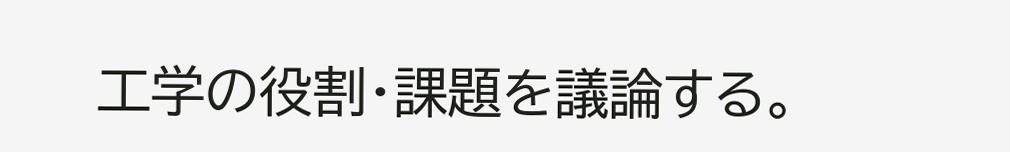工学の役割・課題を議論する。